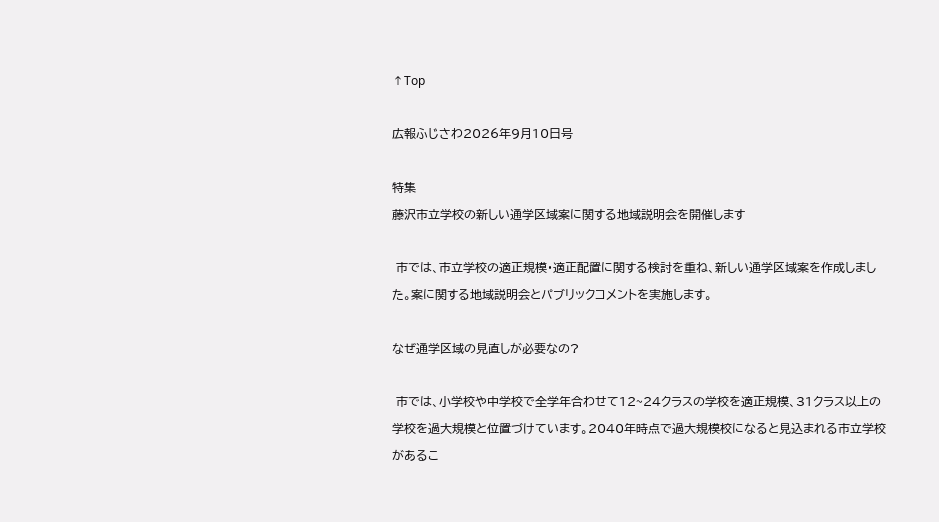↑Top

広報ふじさわ2026年9月10日号

特集
藤沢市立学校の新しい通学区域案に関する地域説明会を開催します

 市では、市立学校の適正規模・適正配置に関する検討を重ね、新しい通学区域案を作成しました。案に関する地域説明会とパブリックコメントを実施します。

なぜ通学区域の見直しが必要なの?

 市では、小学校や中学校で全学年合わせて12~24クラスの学校を適正規模、31クラス以上の学校を過大規模と位置づけています。2040年時点で過大規模校になると見込まれる市立学校があるこ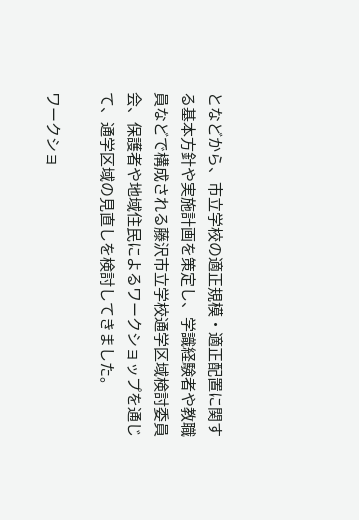となどから、市立学校の適正規模・適正配置に関する基本方針や実施計画を策定し、学識経験者や教職員などで構成される藤沢市立学校通学区域検討委員会、保護者や地域住民によるワークショップを通じて、通学区域の見直しを検討してきました。

ワークショ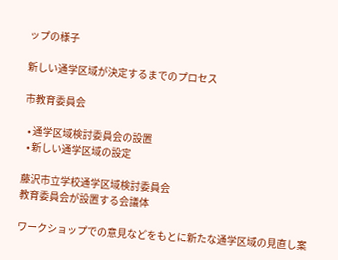ップの様子

新しい通学区域が決定するまでのプロセス

市教育委員会

  • 通学区域検討委員会の設置
  • 新しい通学区域の設定

藤沢市立学校通学区域検討委員会
教育委員会が設置する会議体

ワークショップでの意見などをもとに新たな通学区域の見直し案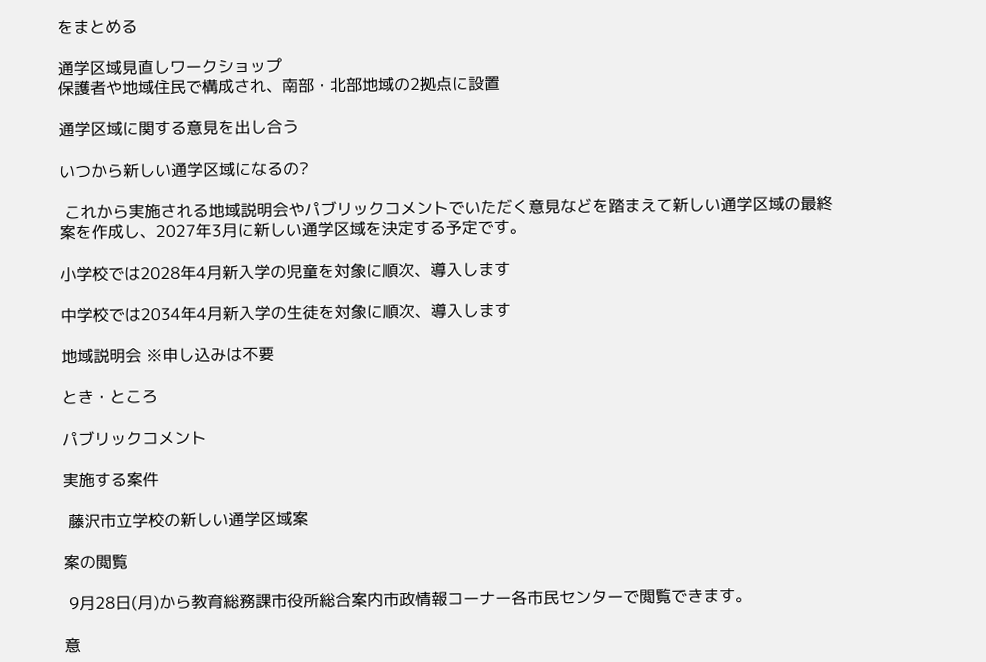をまとめる

通学区域見直しワークショップ
保護者や地域住民で構成され、南部・北部地域の2拠点に設置

通学区域に関する意見を出し合う

いつから新しい通学区域になるの?

 これから実施される地域説明会やパブリックコメントでいただく意見などを踏まえて新しい通学区域の最終案を作成し、2027年3月に新しい通学区域を決定する予定です。

小学校では2028年4月新入学の児童を対象に順次、導入します

中学校では2034年4月新入学の生徒を対象に順次、導入します

地域説明会 ※申し込みは不要

とき・ところ

パブリックコメント

実施する案件

 藤沢市立学校の新しい通学区域案

案の閲覧

 9月28日(月)から教育総務課市役所総合案内市政情報コーナー各市民センターで閲覧できます。

意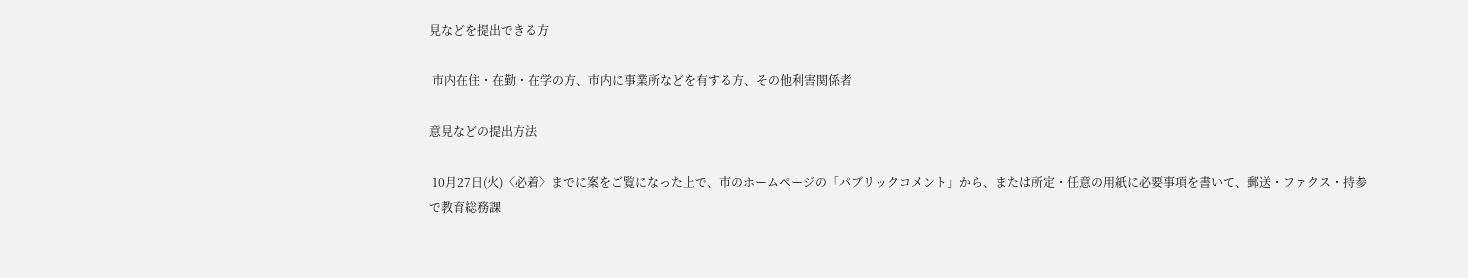見などを提出できる方

 市内在住・在勤・在学の方、市内に事業所などを有する方、その他利害関係者

意見などの提出方法

 10月27日(火)〈必着〉までに案をご覧になった上で、市のホームページの「パブリックコメント」から、または所定・任意の用紙に必要事項を書いて、郵送・ファクス・持参で教育総務課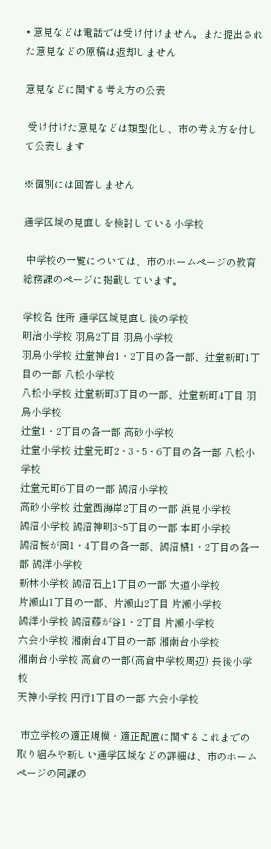• 意見などは電話では受け付けません。また提出された意見などの原稿は返却しません

意見などに関する考え方の公表

 受け付けた意見などは類型化し、市の考え方を付して公表します

※個別には回答しません

通学区域の見直しを検討している小学校

 中学校の一覧については、市のホームページの教育総務課のページに掲載しています。

学校名 住所 通学区域見直し後の学校
明治小学校 羽鳥2丁目 羽鳥小学校
羽鳥小学校 辻堂神台1・2丁目の各一部、辻堂新町1丁目の一部 八松小学校
八松小学校 辻堂新町3丁目の一部、辻堂新町4丁目 羽鳥小学校
辻堂1・2丁目の各一部 高砂小学校
辻堂小学校 辻堂元町2・3・5・6丁目の各一部 八松小学校
辻堂元町6丁目の一部 鵠沼小学校
高砂小学校 辻堂西海岸2丁目の一部 浜見小学校
鵠沼小学校 鵠沼神明3~5丁目の一部 本町小学校
鵠沼桜が岡1・4丁目の各一部、鵠沼橘1・2丁目の各一部 鵠洋小学校
新林小学校 鵠沼石上1丁目の一部 大道小学校
片瀬山1丁目の一部、片瀬山2丁目 片瀬小学校
鵠洋小学校 鵠沼藤が谷1・2丁目 片瀬小学校
六会小学校 湘南台4丁目の一部 湘南台小学校
湘南台小学校 高倉の一部(高倉中学校周辺) 長後小学校
天神小学校 円行1丁目の一部 六会小学校

 市立学校の適正規模・適正配置に関するこれまでの取り組みや新しい通学区域などの詳細は、市のホームページの同課の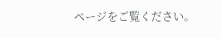ページをご覧ください。